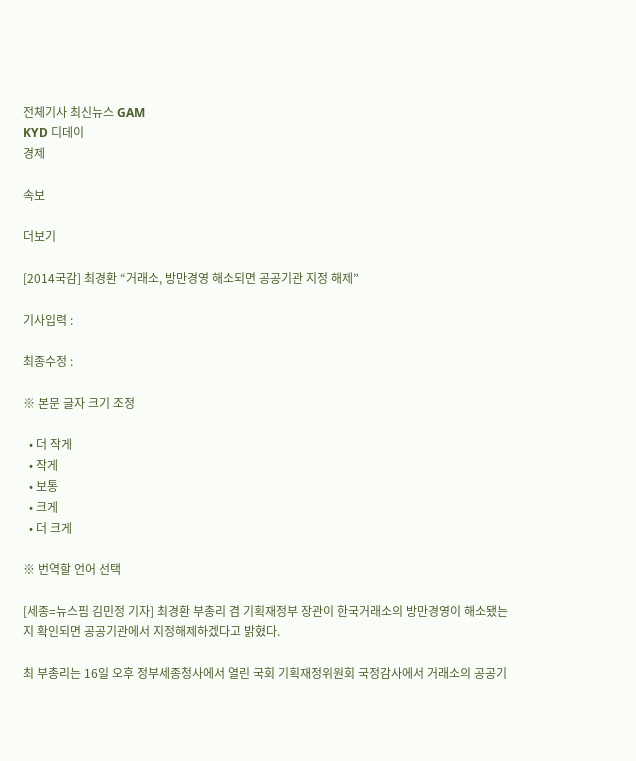전체기사 최신뉴스 GAM
KYD 디데이
경제

속보

더보기

[2014국감] 최경환 “거래소, 방만경영 해소되면 공공기관 지정 해제”

기사입력 :

최종수정 :

※ 본문 글자 크기 조정

  • 더 작게
  • 작게
  • 보통
  • 크게
  • 더 크게

※ 번역할 언어 선택

[세종=뉴스핌 김민정 기자] 최경환 부총리 겸 기획재정부 장관이 한국거래소의 방만경영이 해소됐는지 확인되면 공공기관에서 지정해제하겠다고 밝혔다.

최 부총리는 16일 오후 정부세종청사에서 열린 국회 기획재정위원회 국정감사에서 거래소의 공공기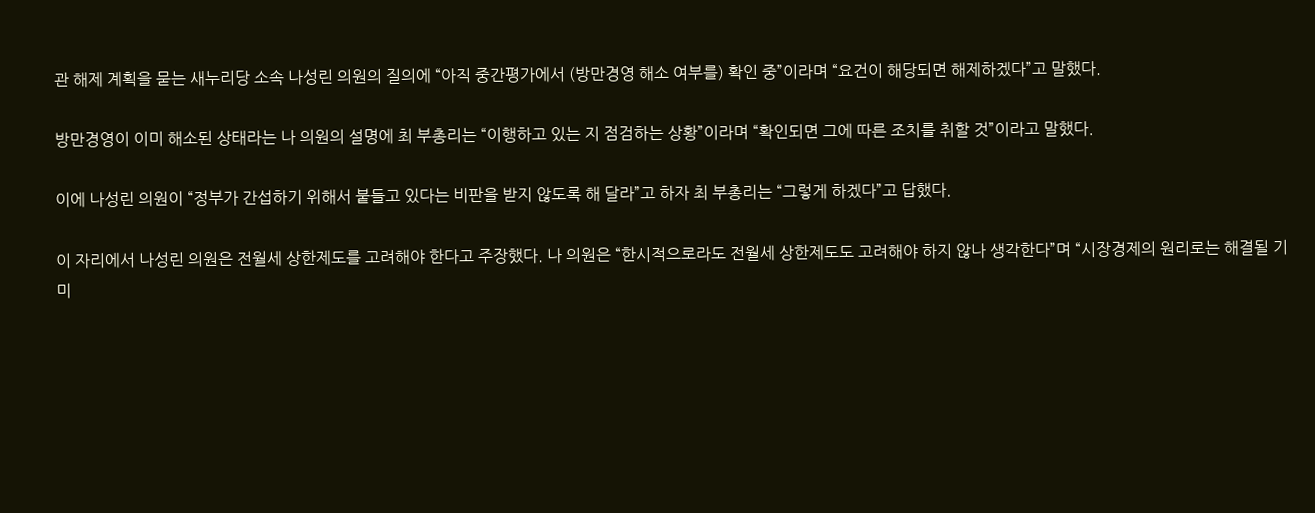관 해제 계획을 묻는 새누리당 소속 나성린 의원의 질의에 “아직 중간평가에서 (방만경영 해소 여부를) 확인 중”이라며 “요건이 해당되면 해제하겠다”고 말했다.

방만경영이 이미 해소된 상태라는 나 의원의 설명에 최 부총리는 “이행하고 있는 지 점검하는 상황”이라며 “확인되면 그에 따른 조치를 취할 것”이라고 말했다.

이에 나성린 의원이 “정부가 간섭하기 위해서 붙들고 있다는 비판을 받지 않도록 해 달라”고 하자 최 부총리는 “그렇게 하겠다”고 답했다.

이 자리에서 나성린 의원은 전월세 상한제도를 고려해야 한다고 주장했다. 나 의원은 “한시적으로라도 전월세 상한제도도 고려해야 하지 않나 생각한다”며 “시장경제의 원리로는 해결될 기미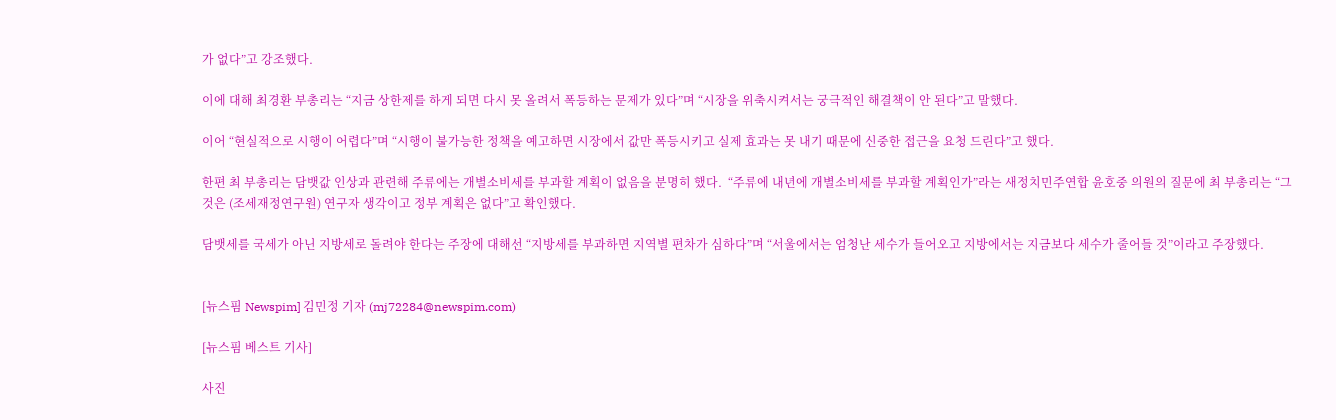가 없다”고 강조했다.

이에 대해 최경환 부총리는 “지금 상한제를 하게 되면 다시 못 올려서 폭등하는 문제가 있다”며 “시장을 위축시켜서는 궁극적인 해결책이 안 된다”고 말했다.

이어 “현실적으로 시행이 어렵다”며 “시행이 불가능한 정책을 예고하면 시장에서 값만 폭등시키고 실제 효과는 못 내기 때문에 신중한 접근을 요청 드린다”고 했다.

한편 최 부총리는 담뱃값 인상과 관련해 주류에는 개별소비세를 부과할 계획이 없음을 분명히 했다.  “주류에 내년에 개별소비세를 부과할 계획인가”라는 새정치민주연합 윤호중 의원의 질문에 최 부총리는 “그것은 (조세재정연구원) 연구자 생각이고 정부 계획은 없다”고 확인했다.

담뱃세를 국세가 아닌 지방세로 돌려야 한다는 주장에 대해선 “지방세를 부과하면 지역별 편차가 심하다”며 “서울에서는 엄청난 세수가 들어오고 지방에서는 지금보다 세수가 줄어들 것”이라고 주장했다.


[뉴스핌 Newspim] 김민정 기자 (mj72284@newspim.com)

[뉴스핌 베스트 기사]

사진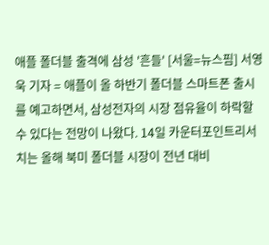애플 폴더블 출격에 삼성 '흔들' [서울=뉴스핌] 서영욱 기자 = 애플이 올 하반기 폴더블 스마트폰 출시를 예고하면서, 삼성전자의 시장 점유율이 하락할 수 있다는 전망이 나왔다. 14일 카운터포인트리서치는 올해 북미 폴더블 시장이 전년 대비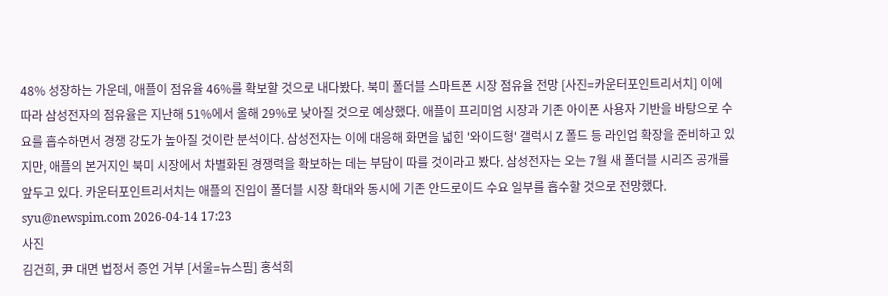48% 성장하는 가운데, 애플이 점유율 46%를 확보할 것으로 내다봤다. 북미 폴더블 스마트폰 시장 점유율 전망 [사진=카운터포인트리서치] 이에 따라 삼성전자의 점유율은 지난해 51%에서 올해 29%로 낮아질 것으로 예상했다. 애플이 프리미엄 시장과 기존 아이폰 사용자 기반을 바탕으로 수요를 흡수하면서 경쟁 강도가 높아질 것이란 분석이다. 삼성전자는 이에 대응해 화면을 넓힌 '와이드형' 갤럭시 Z 폴드 등 라인업 확장을 준비하고 있지만, 애플의 본거지인 북미 시장에서 차별화된 경쟁력을 확보하는 데는 부담이 따를 것이라고 봤다. 삼성전자는 오는 7월 새 폴더블 시리즈 공개를 앞두고 있다. 카운터포인트리서치는 애플의 진입이 폴더블 시장 확대와 동시에 기존 안드로이드 수요 일부를 흡수할 것으로 전망했다. syu@newspim.com 2026-04-14 17:23
사진
김건희, 尹 대면 법정서 증언 거부 [서울=뉴스핌] 홍석희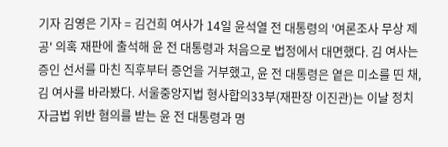기자 김영은 기자 = 김건희 여사가 14일 윤석열 전 대통령의 '여론조사 무상 제공' 의혹 재판에 출석해 윤 전 대통령과 처음으로 법정에서 대면했다. 김 여사는 증인 선서를 마친 직후부터 증언을 거부했고, 윤 전 대통령은 옅은 미소를 띤 채, 김 여사를 바라봤다. 서울중앙지법 형사합의33부(재판장 이진관)는 이날 정치자금법 위반 혐의를 받는 윤 전 대통령과 명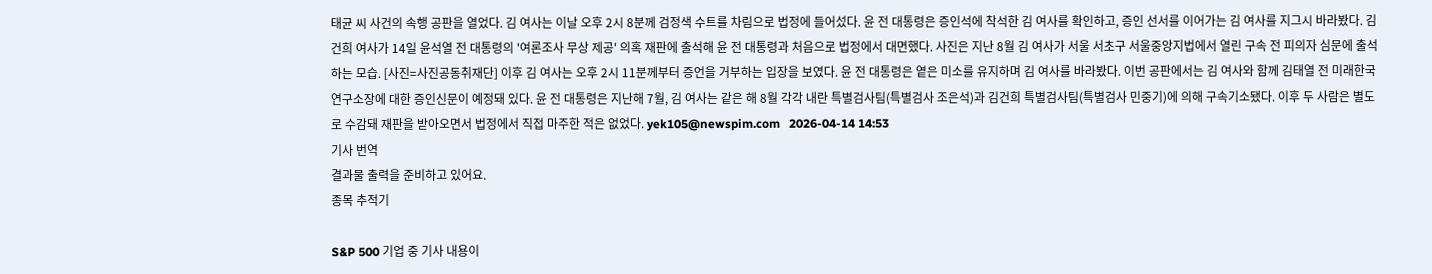태균 씨 사건의 속행 공판을 열었다. 김 여사는 이날 오후 2시 8분께 검정색 수트를 차림으로 법정에 들어섰다. 윤 전 대통령은 증인석에 착석한 김 여사를 확인하고, 증인 선서를 이어가는 김 여사를 지그시 바라봤다. 김건희 여사가 14일 윤석열 전 대통령의 '여론조사 무상 제공' 의혹 재판에 출석해 윤 전 대통령과 처음으로 법정에서 대면했다. 사진은 지난 8월 김 여사가 서울 서초구 서울중앙지법에서 열린 구속 전 피의자 심문에 출석하는 모습. [사진=사진공동취재단] 이후 김 여사는 오후 2시 11분께부터 증언을 거부하는 입장을 보였다. 윤 전 대통령은 옅은 미소를 유지하며 김 여사를 바라봤다. 이번 공판에서는 김 여사와 함께 김태열 전 미래한국연구소장에 대한 증인신문이 예정돼 있다. 윤 전 대통령은 지난해 7월, 김 여사는 같은 해 8월 각각 내란 특별검사팀(특별검사 조은석)과 김건희 특별검사팀(특별검사 민중기)에 의해 구속기소됐다. 이후 두 사람은 별도로 수감돼 재판을 받아오면서 법정에서 직접 마주한 적은 없었다. yek105@newspim.com   2026-04-14 14:53
기사 번역
결과물 출력을 준비하고 있어요.
종목 추적기

S&P 500 기업 중 기사 내용이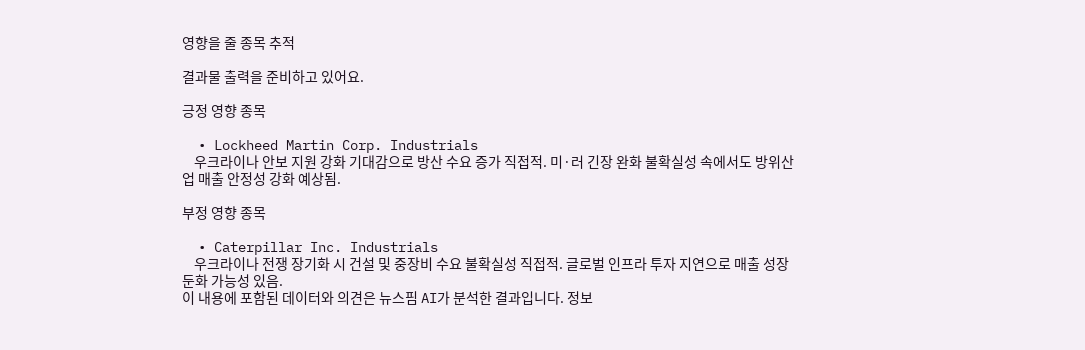영향을 줄 종목 추적

결과물 출력을 준비하고 있어요.

긍정 영향 종목

  • Lockheed Martin Corp. Industrials
    우크라이나 안보 지원 강화 기대감으로 방산 수요 증가 직접적. 미·러 긴장 완화 불확실성 속에서도 방위산업 매출 안정성 강화 예상됨.

부정 영향 종목

  • Caterpillar Inc. Industrials
    우크라이나 전쟁 장기화 시 건설 및 중장비 수요 불확실성 직접적. 글로벌 인프라 투자 지연으로 매출 성장 둔화 가능성 있음.
이 내용에 포함된 데이터와 의견은 뉴스핌 AI가 분석한 결과입니다. 정보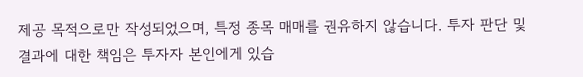제공 목적으로만 작성되었으며, 특정 종목 매매를 권유하지 않습니다. 투자 판단 및 결과에 대한 책임은 투자자 본인에게 있습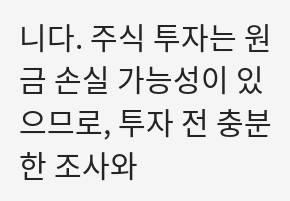니다. 주식 투자는 원금 손실 가능성이 있으므로, 투자 전 충분한 조사와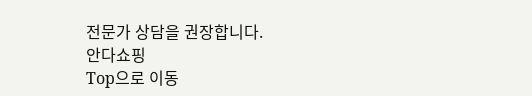전문가 상담을 권장합니다.
안다쇼핑
Top으로 이동